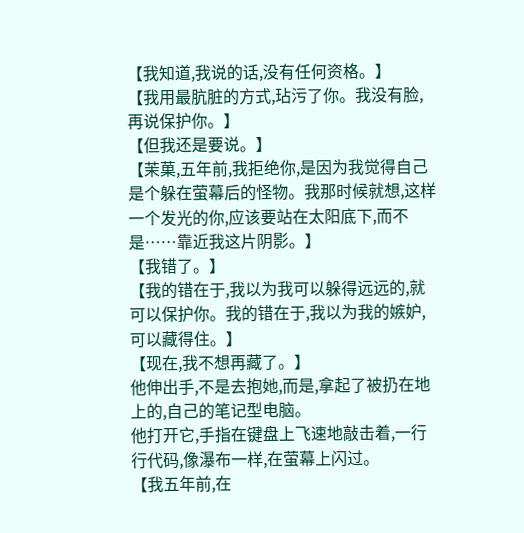【我知道,我说的话,没有任何资格。】
【我用最肮脏的方式,玷污了你。我没有脸,再说保护你。】
【但我还是要说。】
【茉菓,五年前,我拒绝你,是因为我觉得自己是个躲在萤幕后的怪物。我那时候就想,这样一个发光的你,应该要站在太阳底下,而不是……靠近我这片阴影。】
【我错了。】
【我的错在于,我以为我可以躲得远远的,就可以保护你。我的错在于,我以为我的嫉妒,可以藏得住。】
【现在,我不想再藏了。】
他伸出手,不是去抱她,而是,拿起了被扔在地上的,自己的笔记型电脑。
他打开它,手指在键盘上飞速地敲击着,一行行代码,像瀑布一样,在萤幕上闪过。
【我五年前,在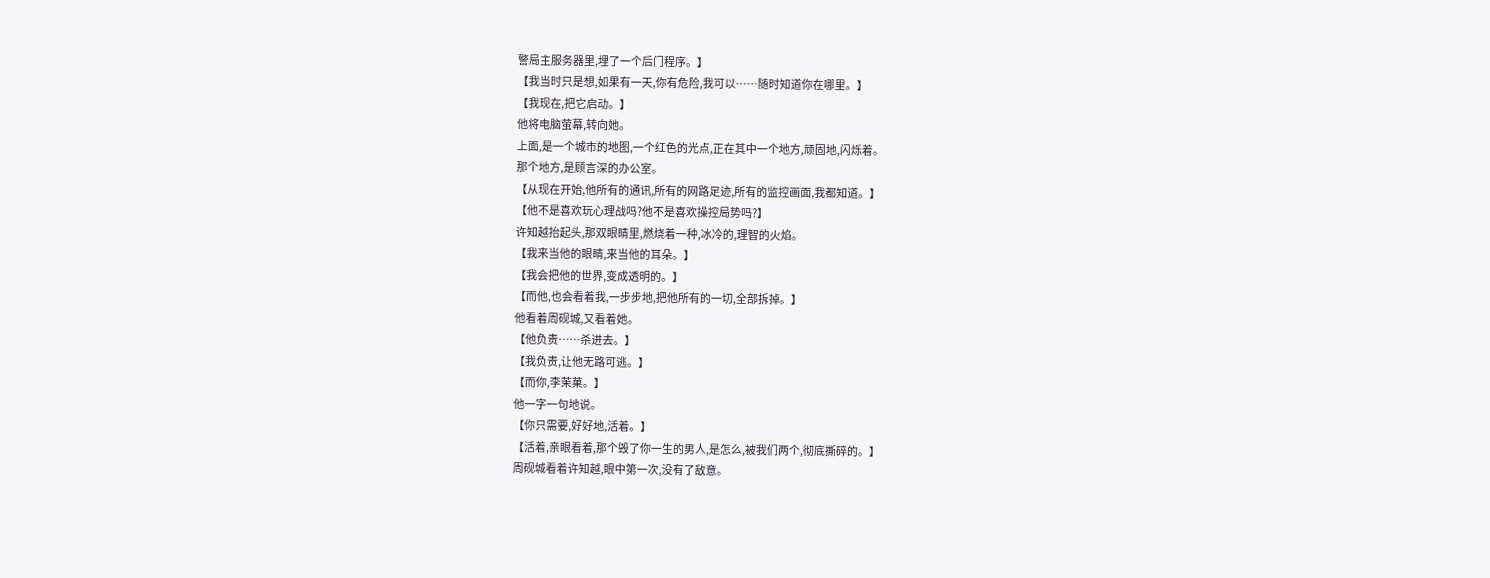警局主服务器里,埋了一个后门程序。】
【我当时只是想,如果有一天,你有危险,我可以……随时知道你在哪里。】
【我现在,把它启动。】
他将电脑萤幕,转向她。
上面,是一个城市的地图,一个红色的光点,正在其中一个地方,顽固地,闪烁着。
那个地方,是顾言深的办公室。
【从现在开始,他所有的通讯,所有的网路足迹,所有的监控画面,我都知道。】
【他不是喜欢玩心理战吗?他不是喜欢操控局势吗?】
许知越抬起头,那双眼睛里,燃烧着一种,冰冷的,理智的火焰。
【我来当他的眼睛,来当他的耳朵。】
【我会把他的世界,变成透明的。】
【而他,也会看着我,一步步地,把他所有的一切,全部拆掉。】
他看着周砚城,又看着她。
【他负责……杀进去。】
【我负责,让他无路可逃。】
【而你,李茉菓。】
他一字一句地说。
【你只需要,好好地,活着。】
【活着,亲眼看着,那个毁了你一生的男人,是怎么,被我们两个,彻底撕碎的。】
周砚城看着许知越,眼中第一次,没有了敌意。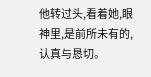他转过头,看着她,眼神里,是前所未有的,认真与恳切。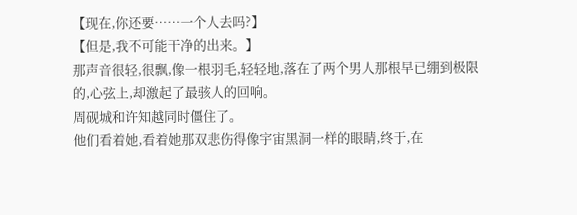【现在,你还要……一个人去吗?】
【但是,我不可能干净的出来。】
那声音很轻,很飘,像一根羽毛,轻轻地,落在了两个男人那根早已绷到极限的,心弦上,却激起了最骇人的回响。
周砚城和许知越同时僵住了。
他们看着她,看着她那双悲伤得像宇宙黑洞一样的眼睛,终于,在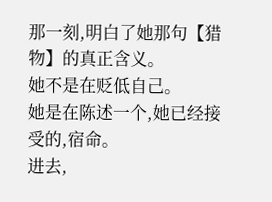那一刻,明白了她那句【猎物】的真正含义。
她不是在贬低自己。
她是在陈述一个,她已经接受的,宿命。
进去,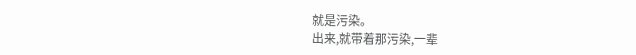就是污染。
出来,就带着那污染,一辈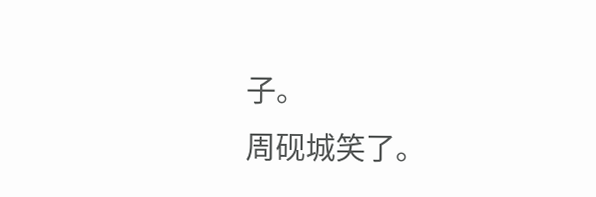子。
周砚城笑了。